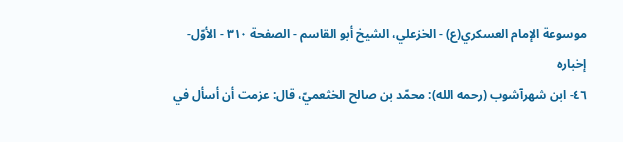موسوعة الإمام العسكري(ع) - الخزعلي، الشيخ أبو القاسم - الصفحة ٣١٠ - الأوّل- إخباره
٤٦- ابن شهرآشوب (رحمه الله): محمّد بن صالح الخثعميّ، قال: عزمت أن أسأل في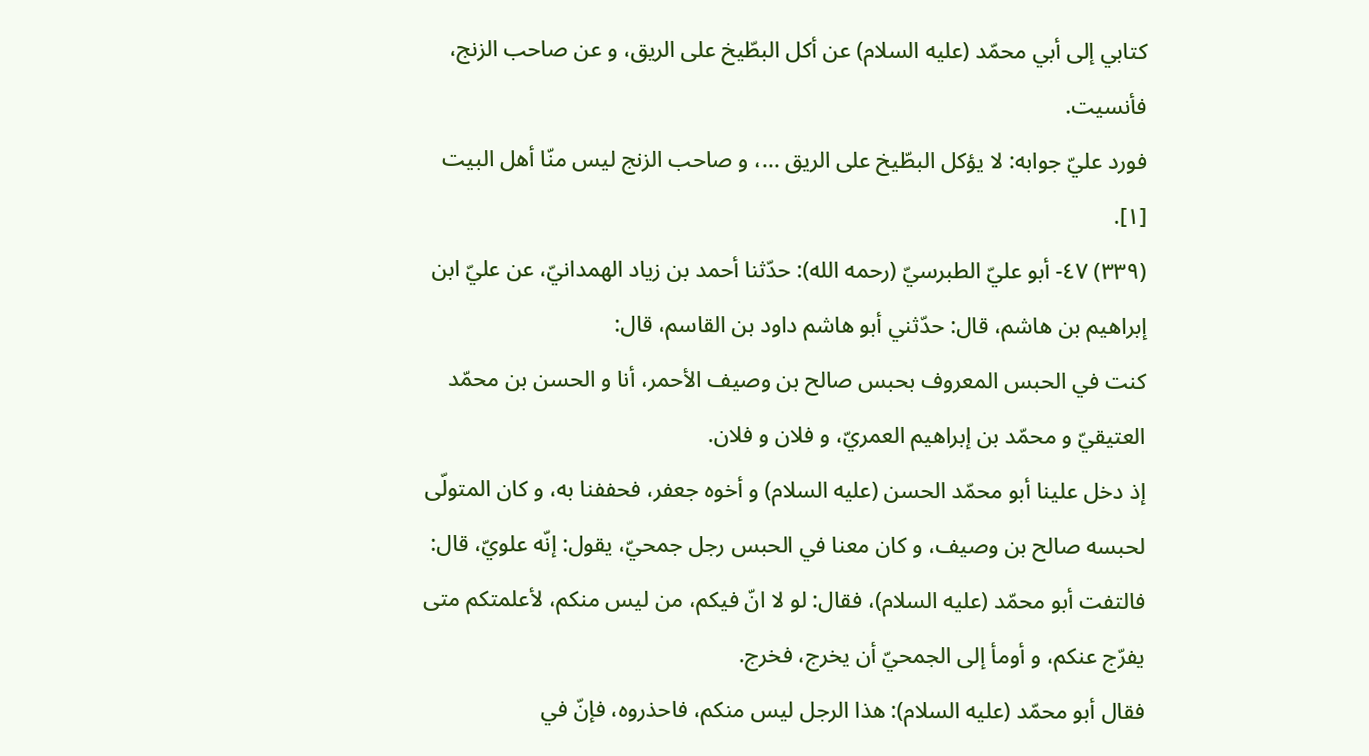كتابي إلى أبي محمّد (عليه السلام) عن أكل البطّيخ على الريق، و عن صاحب الزنج، فأنسيت.
فورد عليّ جوابه: لا يؤكل البطّيخ على الريق ...، و صاحب الزنج ليس منّا أهل البيت [١].
(٣٣٩) ٤٧- أبو عليّ الطبرسيّ (رحمه الله): حدّثنا أحمد بن زياد الهمدانيّ، عن عليّ ابن إبراهيم بن هاشم، قال: حدّثني أبو هاشم داود بن القاسم، قال:
كنت في الحبس المعروف بحبس صالح بن وصيف الأحمر، أنا و الحسن بن محمّد العتيقيّ و محمّد بن إبراهيم العمريّ، و فلان و فلان.
إذ دخل علينا أبو محمّد الحسن (عليه السلام) و أخوه جعفر، فحففنا به، و كان المتولّى لحبسه صالح بن وصيف، و كان معنا في الحبس رجل جمحيّ، يقول: إنّه علويّ، قال: فالتفت أبو محمّد (عليه السلام)، فقال: لو لا انّ فيكم، من ليس منكم، لأعلمتكم متى يفرّج عنكم، و أومأ إلى الجمحيّ أن يخرج، فخرج.
فقال أبو محمّد (عليه السلام): هذا الرجل ليس منكم، فاحذروه، فإنّ في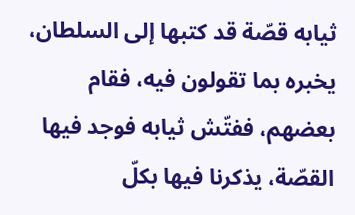ثيابه قصّة قد كتبها إلى السلطان، يخبره بما تقولون فيه، فقام بعضهم، ففتّش ثيابه فوجد فيها القصّة، يذكرنا فيها بكلّ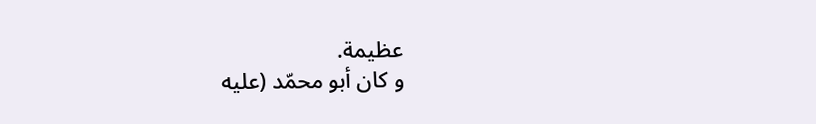عظيمة.
و كان أبو محمّد (عليه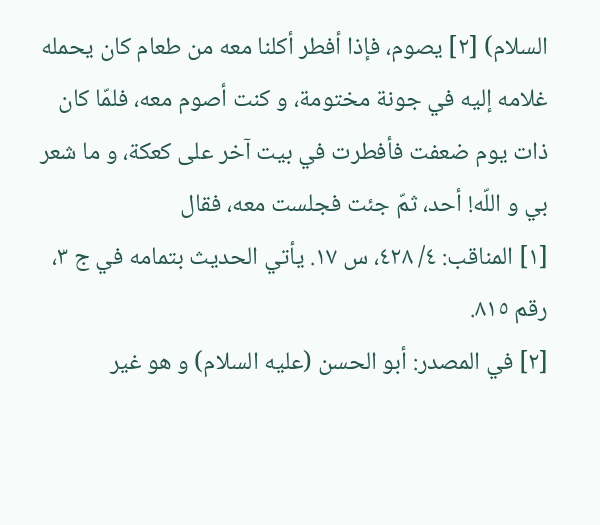السلام) [٢] يصوم، فإذا أفطر أكلنا معه من طعام كان يحمله غلامه إليه في جونة مختومة، و كنت أصوم معه، فلمّا كان ذات يوم ضعفت فأفطرت في بيت آخر على كعكة، و ما شعر بي و اللّه! أحد، ثمّ جئت فجلست معه، فقال
[١] المناقب: ٤/ ٤٢٨، س ١٧. يأتي الحديث بتمامه في ج ٣، رقم ٨١٥.
[٢] في المصدر: أبو الحسن (عليه السلام) و هو غير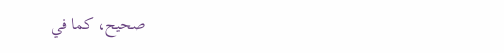صحيح، كما في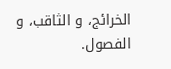الخرائج، و الثاقب، و الفصول.